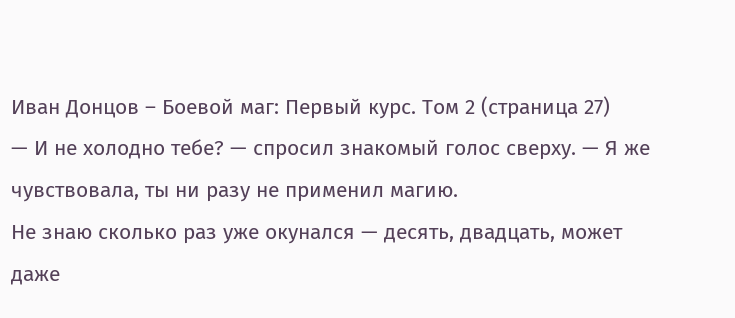Иван Донцов – Боевой маг: Первый курс. Том 2 (страница 27)
— И не холодно тебе? — спросил знакомый голос сверху. — Я же чувствовала, ты ни разу не применил магию.
Не знаю сколько раз уже окунался — десять, двадцать, может даже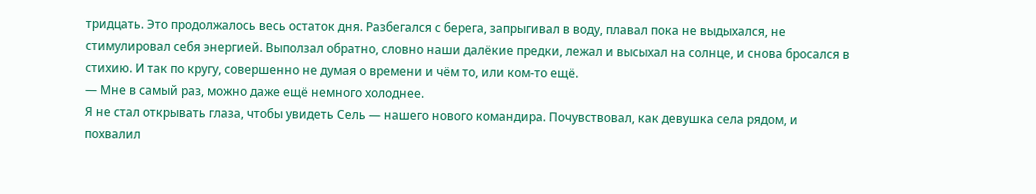тридцать. Это продолжалось весь остаток дня. Разбегался с берега, запрыгивал в воду, плавал пока не выдыхался, не стимулировал себя энергией. Выползал обратно, словно наши далёкие предки, лежал и высыхал на солнце, и снова бросался в стихию. И так по кругу, совершенно не думая о времени и чём то, или ком-то ещё.
— Мне в самый раз, можно даже ещё немного холоднее.
Я не стал открывать глаза, чтобы увидеть Сель — нашего нового командира. Почувствовал, как девушка села рядом, и похвалил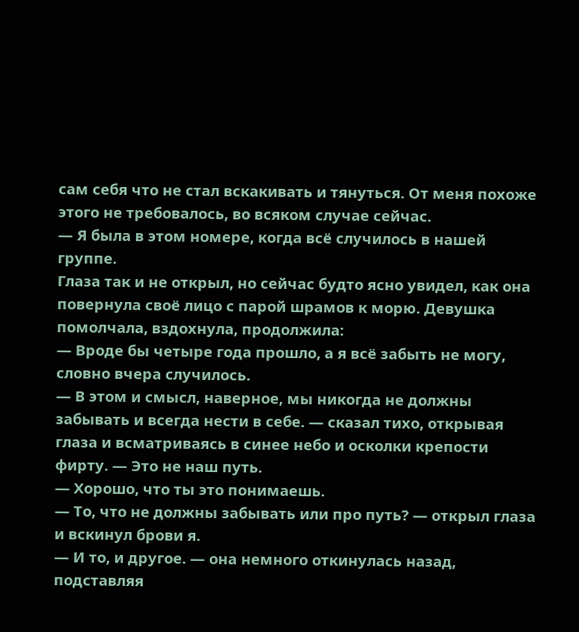сам себя что не стал вскакивать и тянуться. От меня похоже этого не требовалось, во всяком случае сейчас.
— Я была в этом номере, когда всё случилось в нашей группе.
Глаза так и не открыл, но сейчас будто ясно увидел, как она повернула своё лицо с парой шрамов к морю. Девушка помолчала, вздохнула, продолжила:
— Вроде бы четыре года прошло, а я всё забыть не могу, словно вчера случилось.
— В этом и смысл, наверное, мы никогда не должны забывать и всегда нести в себе. — сказал тихо, открывая глаза и всматриваясь в синее небо и осколки крепости фирту. — Это не наш путь.
— Хорошо, что ты это понимаешь.
— То, что не должны забывать или про путь? — открыл глаза и вскинул брови я.
— И то, и другое. — она немного откинулась назад, подставляя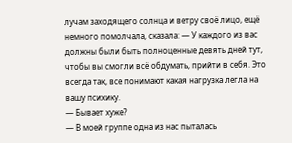лучам заходящего солнца и ветру своё лицо, ещё немного помолчала, сказала: — У каждого из вас должны были быть полноценные девять дней тут, чтобы вы смогли всё обдумать, прийти в себя. Это всегда так, все понимают какая нагрузка легла на вашу психику.
— Бывает хуже?
— В моей группе одна из нас пыталась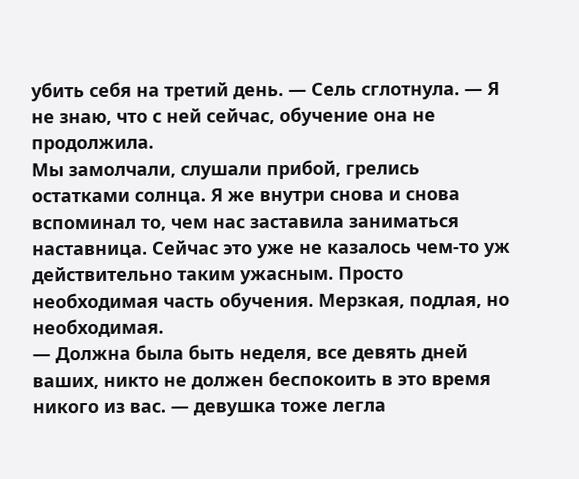убить себя на третий день. — Сель сглотнула. — Я не знаю, что с ней сейчас, обучение она не продолжила.
Мы замолчали, слушали прибой, грелись остатками солнца. Я же внутри снова и снова вспоминал то, чем нас заставила заниматься наставница. Сейчас это уже не казалось чем-то уж действительно таким ужасным. Просто необходимая часть обучения. Мерзкая, подлая, но необходимая.
— Должна была быть неделя, все девять дней ваших, никто не должен беспокоить в это время никого из вас. — девушка тоже легла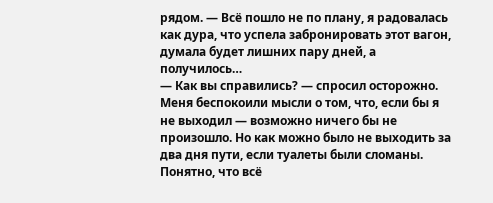рядом. — Всё пошло не по плану, я радовалась как дура, что успела забронировать этот вагон, думала будет лишних пару дней, а получилось…
— Как вы справились? — спросил осторожно.
Меня беспокоили мысли о том, что, если бы я не выходил — возможно ничего бы не произошло. Но как можно было не выходить за два дня пути, если туалеты были сломаны. Понятно, что всё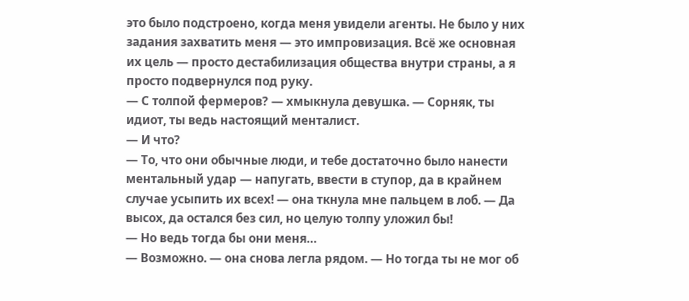это было подстроено, когда меня увидели агенты. Не было у них задания захватить меня — это импровизация. Всё же основная их цель — просто дестабилизация общества внутри страны, а я просто подвернулся под руку.
— С толпой фермеров? — хмыкнула девушка. — Сорняк, ты идиот, ты ведь настоящий менталист.
— И что?
— То, что они обычные люди, и тебе достаточно было нанести ментальный удар — напугать, ввести в ступор, да в крайнем случае усыпить их всех! — она ткнула мне пальцем в лоб. — Да высох, да остался без сил, но целую толпу уложил бы!
— Но ведь тогда бы они меня…
— Возможно. — она снова легла рядом. — Но тогда ты не мог об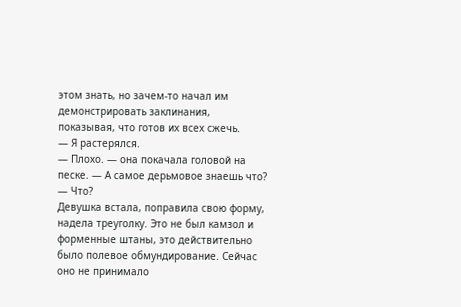этом знать, но зачем-то начал им демонстрировать заклинания, показывая, что готов их всех сжечь.
— Я растерялся.
— Плохо. — она покачала головой на песке. — А самое дерьмовое знаешь что?
— Что?
Девушка встала, поправила свою форму, надела треуголку. Это не был камзол и форменные штаны, это действительно было полевое обмундирование. Сейчас оно не принимало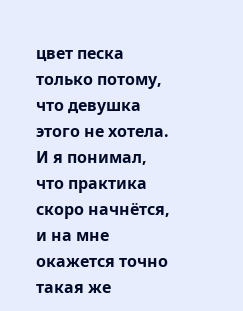цвет песка только потому, что девушка этого не хотела. И я понимал, что практика скоро начнётся, и на мне окажется точно такая же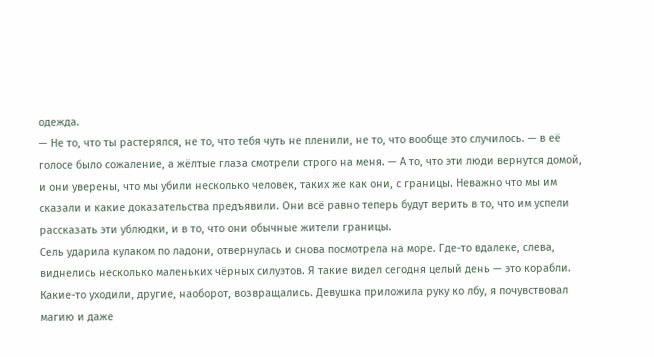одежда.
— Не то, что ты растерялся, не то, что тебя чуть не пленили, не то, что вообще это случилось. — в её голосе было сожаление, а жёлтые глаза смотрели строго на меня. — А то, что эти люди вернутся домой, и они уверены, что мы убили несколько человек, таких же как они, с границы. Неважно что мы им сказали и какие доказательства предъявили. Они всё равно теперь будут верить в то, что им успели рассказать эти ублюдки, и в то, что они обычные жители границы.
Сель ударила кулаком по ладони, отвернулась и снова посмотрела на море. Где-то вдалеке, слева, виднелись несколько маленьких чёрных силуэтов. Я такие видел сегодня целый день — это корабли. Какие-то уходили, другие, наоборот, возвращались. Девушка приложила руку ко лбу, я почувствовал магию и даже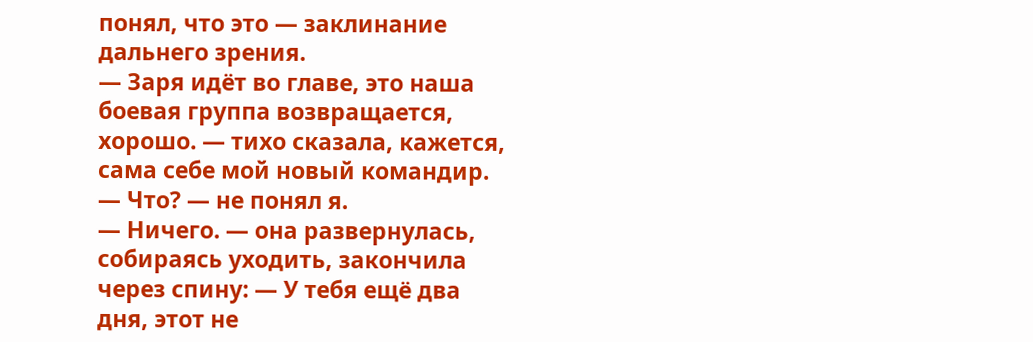понял, что это — заклинание дальнего зрения.
— Заря идёт во главе, это наша боевая группа возвращается, хорошо. — тихо сказала, кажется, сама себе мой новый командир.
— Что? — не понял я.
— Ничего. — она развернулась, собираясь уходить, закончила через спину: — У тебя ещё два дня, этот не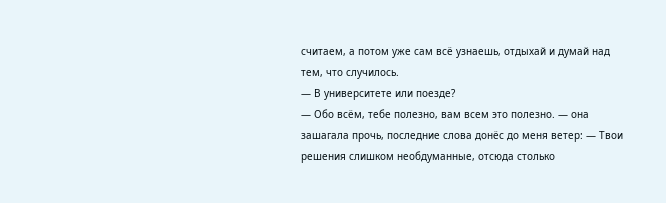считаем, а потом уже сам всё узнаешь, отдыхай и думай над тем, что случилось.
— В университете или поезде?
— Обо всём, тебе полезно, вам всем это полезно. — она зашагала прочь, последние слова донёс до меня ветер: — Твои решения слишком необдуманные, отсюда столько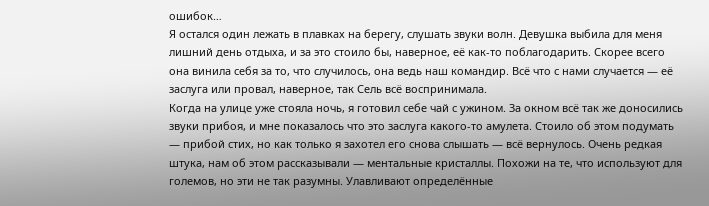ошибок…
Я остался один лежать в плавках на берегу, слушать звуки волн. Девушка выбила для меня лишний день отдыха, и за это стоило бы, наверное, её как-то поблагодарить. Скорее всего она винила себя за то, что случилось, она ведь наш командир. Всё что с нами случается — её заслуга или провал, наверное, так Сель всё воспринимала.
Когда на улице уже стояла ночь, я готовил себе чай с ужином. За окном всё так же доносились звуки прибоя, и мне показалось что это заслуга какого-то амулета. Стоило об этом подумать — прибой стих, но как только я захотел его снова слышать — всё вернулось. Очень редкая штука, нам об этом рассказывали — ментальные кристаллы. Похожи на те, что используют для големов, но эти не так разумны. Улавливают определённые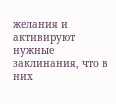желания и активируют нужные заклинания, что в них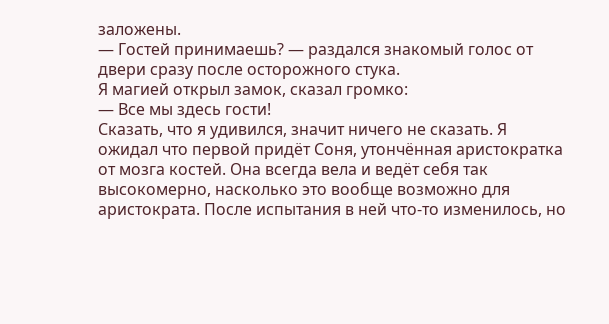заложены.
— Гостей принимаешь? — раздался знакомый голос от двери сразу после осторожного стука.
Я магией открыл замок, сказал громко:
— Все мы здесь гости!
Сказать, что я удивился, значит ничего не сказать. Я ожидал что первой придёт Соня, утончённая аристократка от мозга костей. Она всегда вела и ведёт себя так высокомерно, насколько это вообще возможно для аристократа. После испытания в ней что-то изменилось, но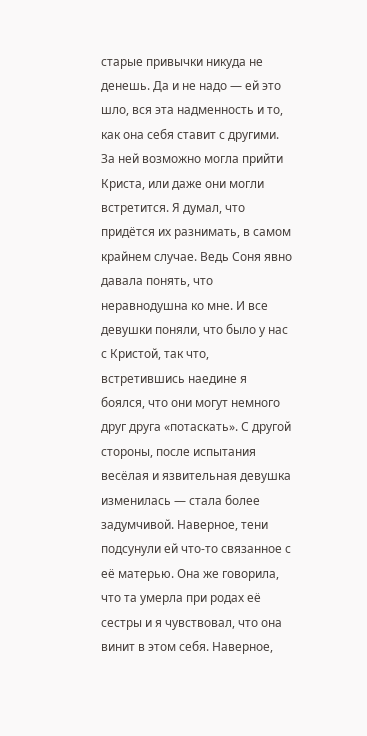старые привычки никуда не денешь. Да и не надо — ей это шло, вся эта надменность и то, как она себя ставит с другими.
За ней возможно могла прийти Криста, или даже они могли встретится. Я думал, что придётся их разнимать, в самом крайнем случае. Ведь Соня явно давала понять, что неравнодушна ко мне. И все девушки поняли, что было у нас с Кристой, так что, встретившись наедине я боялся, что они могут немного друг друга «потаскать». С другой стороны, после испытания весёлая и язвительная девушка изменилась — стала более задумчивой. Наверное, тени подсунули ей что-то связанное с её матерью. Она же говорила, что та умерла при родах её сестры и я чувствовал, что она винит в этом себя. Наверное,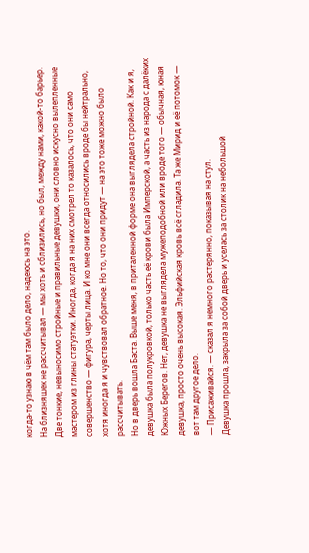когда-то узнаю в чём там было дело, надеюсь на это.
На близняшек не рассчитывал — мы хоть и сблизились, но был, между нами, какой-то барьер. Две тонкие, невыносимо стройные и правильные девушки, они словно искусно вылепленные мастером из глины статуэтки. Иногда, когда я на них смотрел то казалось, что они само совершенство — фигура, черты лица. И ко мне они всегда относились вроде бы нейтрально, хотя иногда я и чувствовал обратное. Но то, что они придут — на это тоже можно было рассчитывать.
Но в дверь вошла Баста. Выше меня, в приталенной форме она выглядела стройной. Как и я, девушка была полукровкой, только часть её крови была Имперской, а часть из народа с далёких Южных Берегов. Нет, девушка не выглядела мужеподобной или вроде того — обычная, юная девушка, просто очень высокая. Эльфийская кровь всё сгладила. Та же Мирид и её потомок — вот там другое дело.
— Присаживайся. — сказал я немного растерянно, показывая на стул.
Девушка прошла, закрыла за собой дверь и уселась за столик на небольшой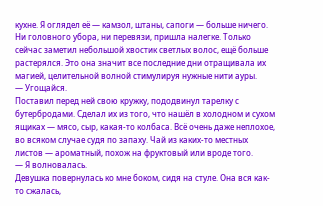кухне. Я оглядел её — камзол, штаны, сапоги — больше ничего. Ни головного убора, ни перевязи, пришла налегке. Только сейчас заметил небольшой хвостик светлых волос, ещё больше растерялся. Это она значит все последние дни отращивала их магией, целительной волной стимулируя нужные нити ауры.
— Угощайся.
Поставил перед ней свою кружку, пододвинул тарелку с бутербродами. Сделал их из того, что нашёл в холодном и сухом ящиках — мясо, сыр, какая-то колбаса. Всё очень даже неплохое, во всяком случае судя по запаху. Чай из каких-то местных листов — ароматный, похож на фруктовый или вроде того.
— Я волновалась.
Девушка повернулась ко мне боком, сидя на стуле. Она вся как-то сжалась,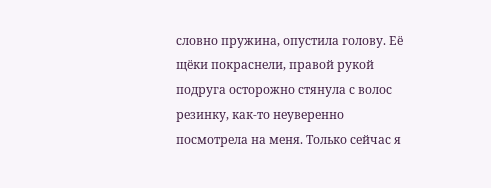словно пружина, опустила голову. Её щёки покраснели, правой рукой подруга осторожно стянула с волос резинку, как-то неуверенно посмотрела на меня. Только сейчас я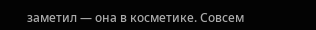заметил — она в косметике. Совсем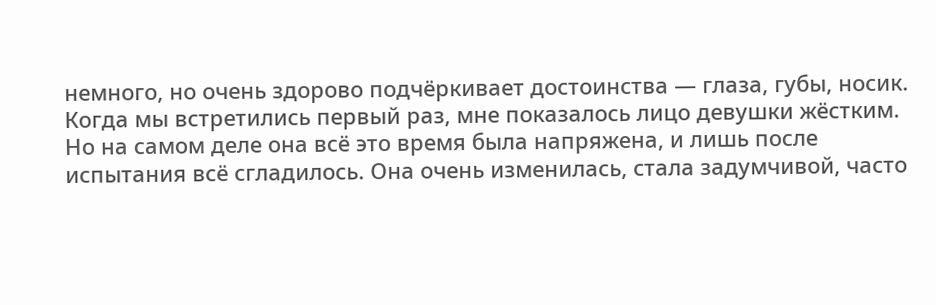немного, но очень здорово подчёркивает достоинства — глаза, губы, носик.
Когда мы встретились первый раз, мне показалось лицо девушки жёстким. Но на самом деле она всё это время была напряжена, и лишь после испытания всё сгладилось. Она очень изменилась, стала задумчивой, часто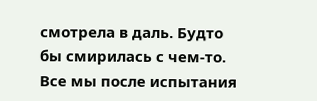смотрела в даль. Будто бы смирилась с чем-то. Все мы после испытания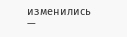изменились —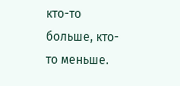кто-то больше, кто-то меньше.